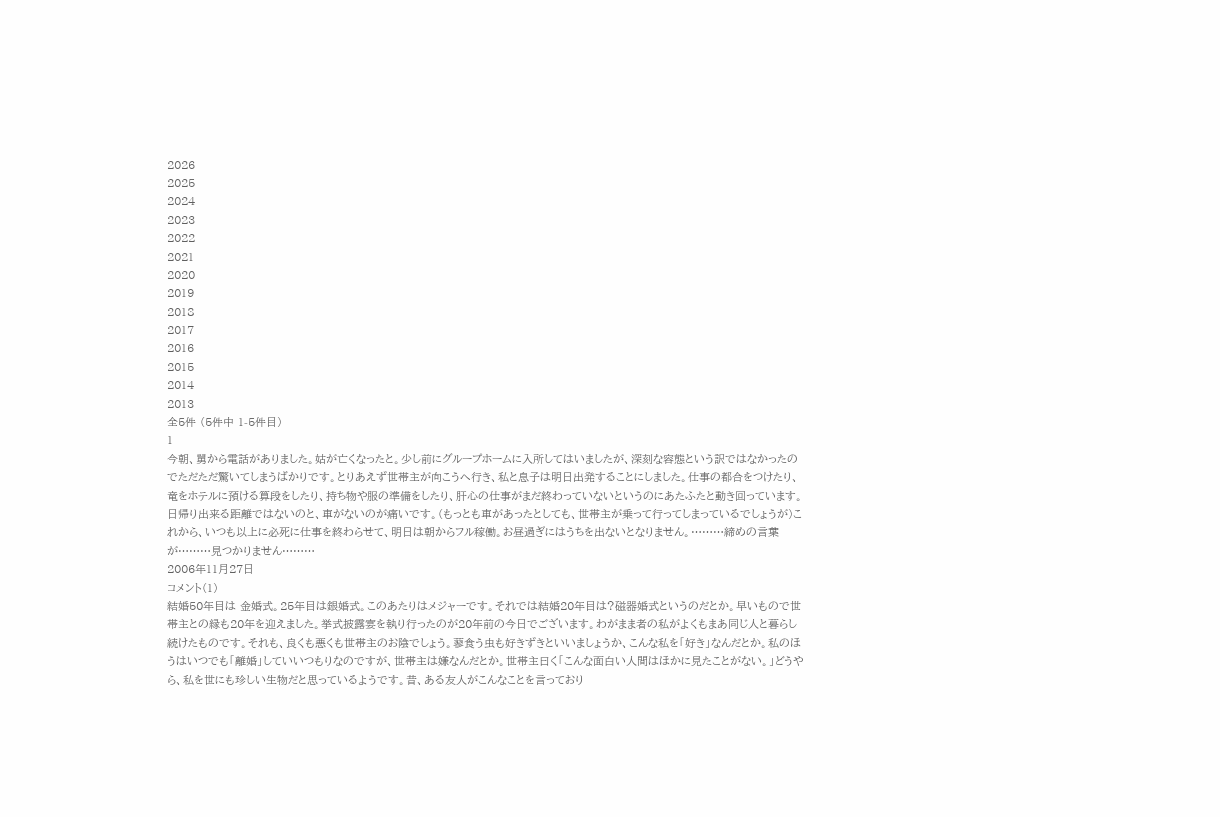2026
2025
2024
2023
2022
2021
2020
2019
2018
2017
2016
2015
2014
2013
全5件 (5件中 1-5件目)
1
今朝、舅から電話がありました。姑が亡くなったと。少し前にグループホームに入所してはいましたが、深刻な容態という訳ではなかったのでただただ驚いてしまうばかりです。とりあえず世帯主が向こうへ行き、私と息子は明日出発することにしました。仕事の都合をつけたり、竜をホテルに預ける算段をしたり、持ち物や服の準備をしたり、肝心の仕事がまだ終わっていないというのにあたふたと動き回っています。日帰り出来る距離ではないのと、車がないのが痛いです。(もっとも車があったとしても、世帯主が乗って行ってしまっているでしょうが)これから、いつも以上に必死に仕事を終わらせて、明日は朝からフル稼働。お昼過ぎにはうちを出ないとなりません。………締めの言葉が………見つかりません………
2006年11月27日
コメント(1)
結婚50年目は 金婚式。25年目は銀婚式。このあたりはメジャーです。それでは結婚20年目は?磁器婚式というのだとか。早いもので世帯主との縁も20年を迎えました。挙式披露宴を執り行ったのが20年前の今日でございます。わがまま者の私がよくもまあ同じ人と暮らし続けたものです。それも、良くも悪くも世帯主のお陰でしょう。蓼食う虫も好きずきといいましょうか、こんな私を「好き」なんだとか。私のほうはいつでも「離婚」していいつもりなのですが、世帯主は嫌なんだとか。世帯主曰く「こんな面白い人間はほかに見たことがない。」どうやら、私を世にも珍しい生物だと思っているようです。昔、ある友人がこんなことを言っており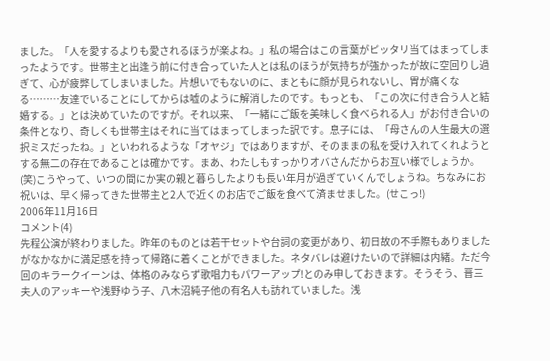ました。「人を愛するよりも愛されるほうが楽よね。」私の場合はこの言葉がピッタリ当てはまってしまったようです。世帯主と出逢う前に付き合っていた人とは私のほうが気持ちが強かったが故に空回りし過ぎて、心が疲弊してしまいました。片想いでもないのに、まともに顔が見られないし、胃が痛くなる………友達でいることにしてからは嘘のように解消したのです。もっとも、「この次に付き合う人と結婚する。」とは決めていたのですが。それ以来、「一緒にご飯を美味しく食べられる人」がお付き合いの条件となり、奇しくも世帯主はそれに当てはまってしまった訳です。息子には、「母さんの人生最大の選択ミスだったね。」といわれるような「オヤジ」ではありますが、そのままの私を受け入れてくれようとする無二の存在であることは確かです。まあ、わたしもすっかりオバさんだからお互い様でしょうか。(笑)こうやって、いつの間にか実の親と暮らしたよりも長い年月が過ぎていくんでしょうね。ちなみにお祝いは、早く帰ってきた世帯主と2人で近くのお店でご飯を食べて済ませました。(せこっ!)
2006年11月16日
コメント(4)
先程公演が終わりました。昨年のものとは若干セットや台詞の変更があり、初日故の不手際もありましたがなかなかに満足感を持って帰路に着くことができました。ネタバレは避けたいので詳細は内緒。ただ今回のキラークイーンは、体格のみならず歌唱力もパワーアップ!とのみ申しておきます。そうそう、晋三夫人のアッキーや浅野ゆう子、八木沼純子他の有名人も訪れていました。浅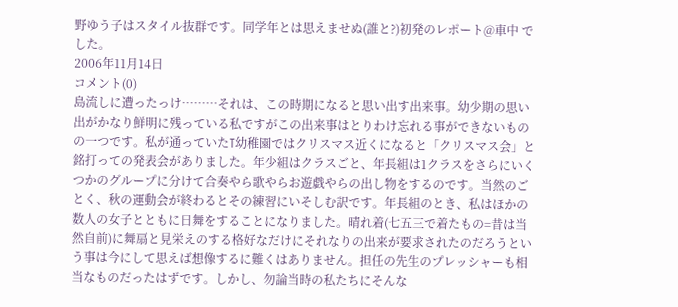野ゆう子はスタイル抜群です。同学年とは思えませぬ(誰と?)初発のレポート@車中 でした。
2006年11月14日
コメント(0)
島流しに遭ったっけ………それは、この時期になると思い出す出来事。幼少期の思い出がかなり鮮明に残っている私ですがこの出来事はとりわけ忘れる事ができないものの一つです。私が通っていたT幼稚園ではクリスマス近くになると「クリスマス会」と銘打っての発表会がありました。年少組はクラスごと、年長組は1クラスをさらにいくつかのグループに分けて合奏やら歌やらお遊戯やらの出し物をするのです。当然のごとく、秋の運動会が終わるとその練習にいそしむ訳です。年長組のとき、私はほかの数人の女子とともに日舞をすることになりました。晴れ着(七五三で着たもの=昔は当然自前)に舞扇と見栄えのする格好なだけにそれなりの出来が要求されたのだろうという事は今にして思えば想像するに難くはありません。担任の先生のプレッシャーも相当なものだったはずです。しかし、勿論当時の私たちにそんな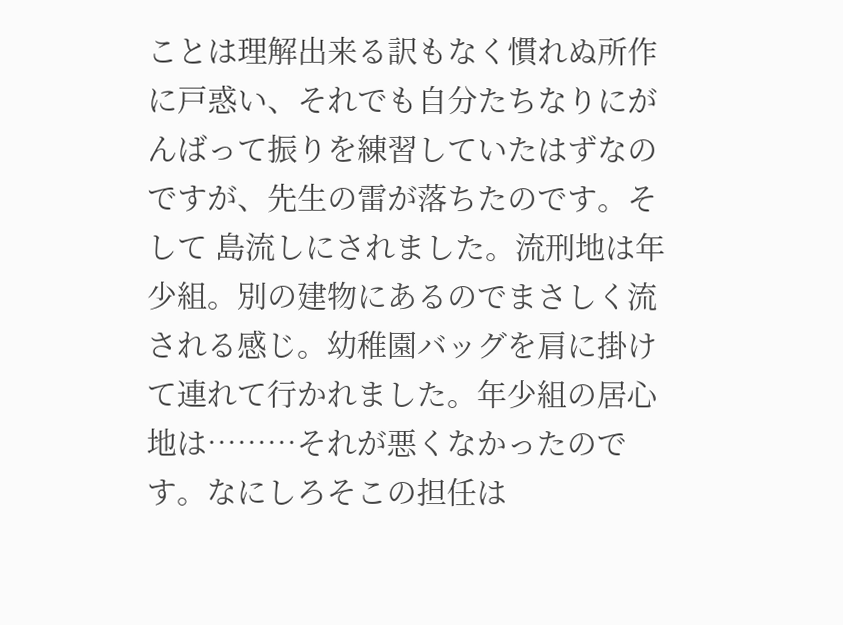ことは理解出来る訳もなく慣れぬ所作に戸惑い、それでも自分たちなりにがんばって振りを練習していたはずなのですが、先生の雷が落ちたのです。そして 島流しにされました。流刑地は年少組。別の建物にあるのでまさしく流される感じ。幼稚園バッグを肩に掛けて連れて行かれました。年少組の居心地は………それが悪くなかったのです。なにしろそこの担任は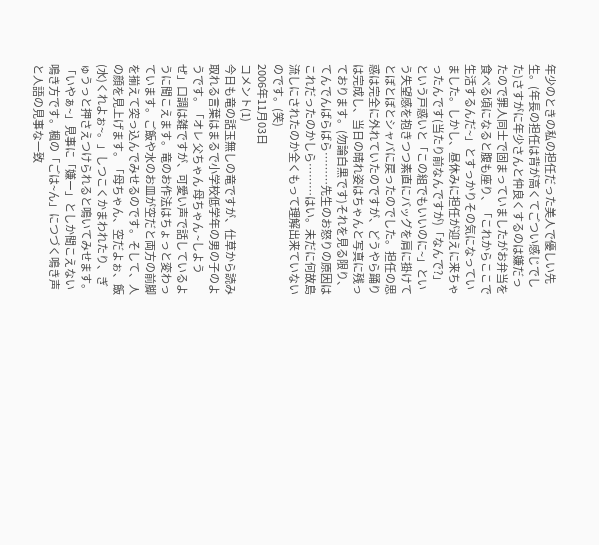年少のときの私の担任だった美人で優しい先生。(年長の担任は背が高くてごつい感じでした)さすがに年少さんと仲良くするのは嫌だったので罪人同士で固まっていましたがお弁当を食べる頃になると腹も座り、「これからここで生活するんだ~」とすっかりその気になっていました。しかし、昼休みに担任が迎えに来ちゃったんです(当たり前なんですが)「なんで?」という戸惑いと「この組でもいいのに~」という失望感を抱きつつ素直にバッグを肩に掛けてとぼとぼとシャバに戻ったのでした。担任の思惑は完全に外れていたのですが、どうやら踊りは完成し、当日の晴れ姿はちゃんと写真に残っております。(勿論白黒です)それを見る限り、てんでんばらばら………先生のお怒りの原因はこれだったのかしら………はい。未だに何故島流しにされたのか全くもって理解出来ていないのです。(笑)
2006年11月03日
コメント(1)
今日も竜の話玉無しの竜ですが、仕草から読み取れる言葉はまるで小学校低学年の男の子のようです。「オレ 父ちゃん 母ちゃん ~しようぜ」口調は雑ですが、可愛い声で話しているように聞こえます。竜のお作法はちょっと変わっています。ご飯や水のお皿が空だと両方の前脚を揃えて突っ込んでみせるのです。そして、人の顔を見上げます。「母ちゃん、空だよぉ、飯(水)くれよぉ~。」しつこくかまわれたり、ぎゅうっと押さえつけられると鳴いてみせます。「いやぁ~」見事に「嫌ー」としか聞こえない鳴き方です。楓の「ごは~ん」につづく鳴き声と人語の見事な一致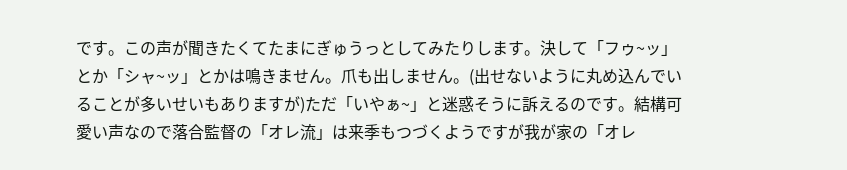です。この声が聞きたくてたまにぎゅうっとしてみたりします。決して「フゥ~ッ」とか「シャ~ッ」とかは鳴きません。爪も出しません。(出せないように丸め込んでいることが多いせいもありますが)ただ「いやぁ~」と迷惑そうに訴えるのです。結構可愛い声なので落合監督の「オレ流」は来季もつづくようですが我が家の「オレ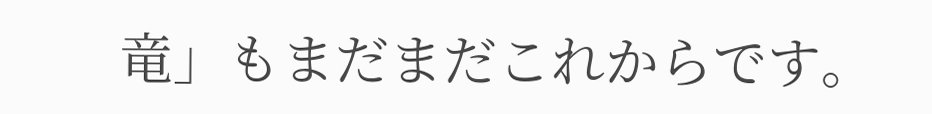竜」もまだまだこれからです。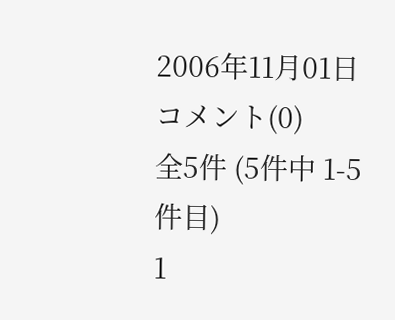2006年11月01日
コメント(0)
全5件 (5件中 1-5件目)
1